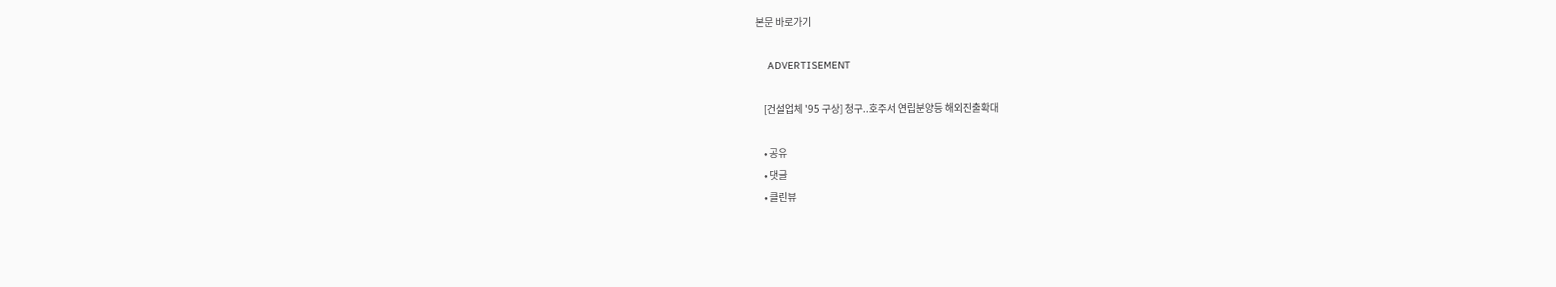본문 바로가기

    ADVERTISEMENT

    [건설업체 '95 구상] 청구..호주서 연립분양등 해외진출확대

    • 공유
    • 댓글
    • 클린뷰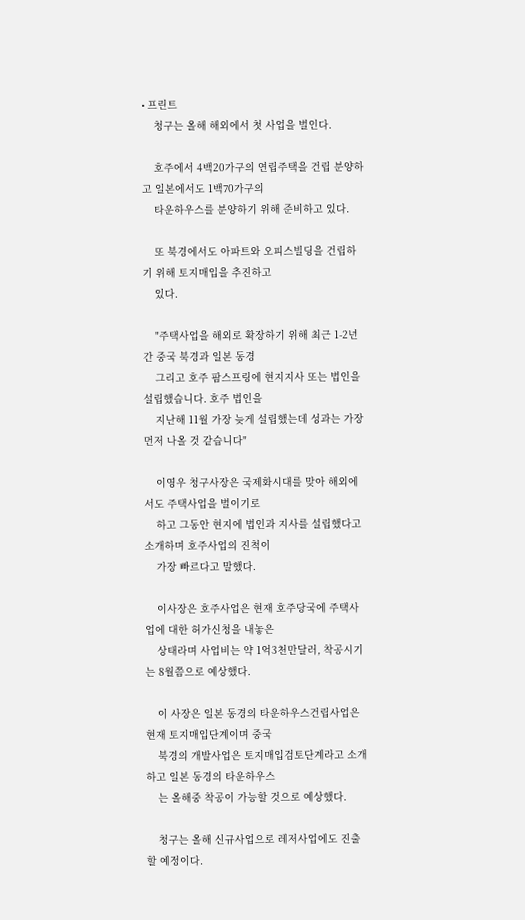• 프린트
    청구는 올해 해외에서 첫 사업을 벌인다.

    호주에서 4백20가구의 연립주택을 건립 분양하고 일본에서도 1백70가구의
    타운하우스를 분양하기 위해 준비하고 있다.

    또 북경에서도 아파트와 오피스빌딩을 건립하기 위해 토지매입을 추진하고
    있다.

    "주택사업을 해외로 확장하기 위해 최근 1-2년간 중국 북경과 일본 동경
    그리고 호주 팜스프링에 현지지사 또는 법인을 설립했습니다. 호주 법인을
    지난해 11월 가장 늦게 설립했는데 성과는 가장 먼저 나올 것 같습니다"

    이영우 청구사장은 국제화시대를 맞아 해외에서도 주택사업을 벌이기로
    하고 그동안 현지에 법인과 지사를 설립했다고 소개하며 호주사업의 진척이
    가장 빠르다고 말했다.

    이사장은 호주사업은 현재 호주당국에 주택사업에 대한 허가신청을 내놓은
    상태라며 사업비는 약 1억3천만달러, 착공시기는 8월쯤으로 예상했다.

    이 사장은 일본 동경의 타운하우스건립사업은 현재 토지매입단계이며 중국
    북경의 개발사업은 토지매입검토단계라고 소개하고 일본 동경의 타운하우스
    는 올해중 착공이 가능할 것으로 예상했다.

    청구는 올해 신규사업으로 레저사업에도 진출할 예정이다.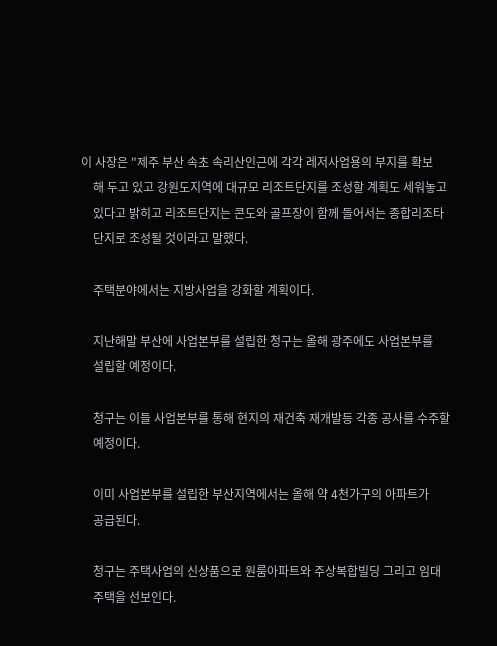이 사장은 "제주 부산 속초 속리산인근에 각각 레저사업용의 부지를 확보
    해 두고 있고 강원도지역에 대규모 리조트단지를 조성할 계획도 세워놓고
    있다고 밝히고 리조트단지는 콘도와 골프장이 함께 들어서는 종합리조타
    단지로 조성될 것이라고 말했다.

    주택분야에서는 지방사업을 강화할 계획이다.

    지난해말 부산에 사업본부를 설립한 청구는 올해 광주에도 사업본부를
    설립할 예정이다.

    청구는 이들 사업본부를 통해 현지의 재건축 재개발등 각종 공사를 수주할
    예정이다.

    이미 사업본부를 설립한 부산지역에서는 올해 약 4천가구의 아파트가
    공급된다.

    청구는 주택사업의 신상품으로 원룸아파트와 주상복합빌딩 그리고 임대
    주택을 선보인다.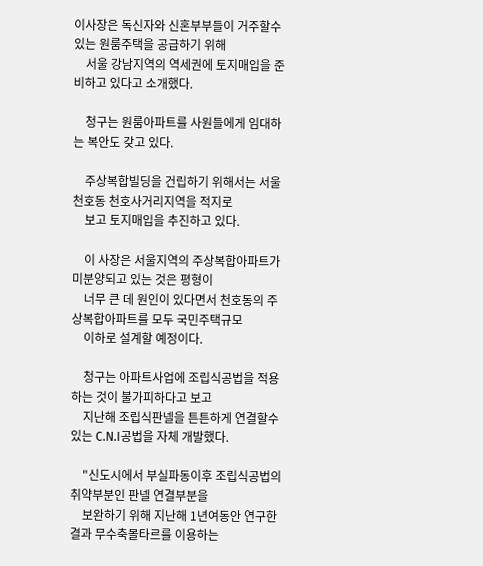이사장은 독신자와 신혼부부들이 거주할수 있는 원룸주택을 공급하기 위해
    서울 강남지역의 역세권에 토지매입을 준비하고 있다고 소개했다.

    청구는 원룸아파트를 사원들에게 임대하는 복안도 갖고 있다.

    주상복합빌딩을 건립하기 위해서는 서울 천호동 천호사거리지역을 적지로
    보고 토지매입을 추진하고 있다.

    이 사장은 서울지역의 주상복합아파트가 미분양되고 있는 것은 평형이
    너무 큰 데 원인이 있다면서 천호동의 주상복합아파트를 모두 국민주택규모
    이하로 설계할 예정이다.

    청구는 아파트사업에 조립식공법을 적용하는 것이 불가피하다고 보고
    지난해 조립식판넬을 튼튼하게 연결할수 있는 C.N.I공법을 자체 개발했다.

    "신도시에서 부실파동이후 조립식공법의 취약부분인 판넬 연결부분을
    보완하기 위해 지난해 1년여동안 연구한 결과 무수축몰타르를 이용하는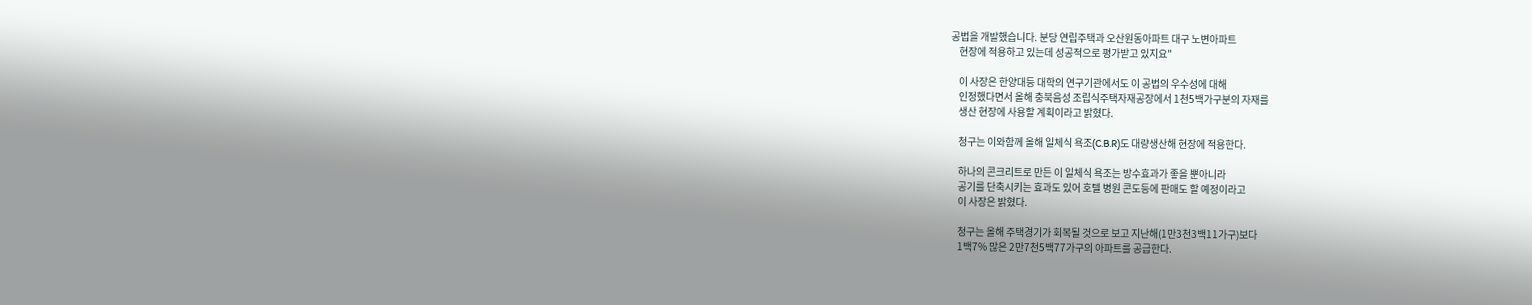공법을 개발했습니다. 분당 연립주택과 오산원동아파트 대구 노변아파트
    현장에 적용하고 있는데 성공적으로 평가받고 있지요"

    이 사장은 한양대등 대학의 연구기관에서도 이 공법의 우수성에 대해
    인정했다면서 올해 충북음성 조립식주택자재공장에서 1천5백가구분의 자재를
    생산 현장에 사용할 계획이라고 밝혔다.

    청구는 이와함께 올해 일체식 욕조(C.B.R)도 대량생산해 현장에 적용한다.

    하나의 콘크리트로 만든 이 일체식 욕조는 방수효과가 좋을 뿐아니라
    공기를 단축시키는 효과도 있어 호텔 병원 콘도등에 판매도 할 예정이라고
    이 사장은 밝혔다.

    청구는 올해 주택경기가 회복될 것으로 보고 지난해(1만3천3백11가구)보다
    1백7% 많은 2만7천5백77가구의 아파트를 공급한다.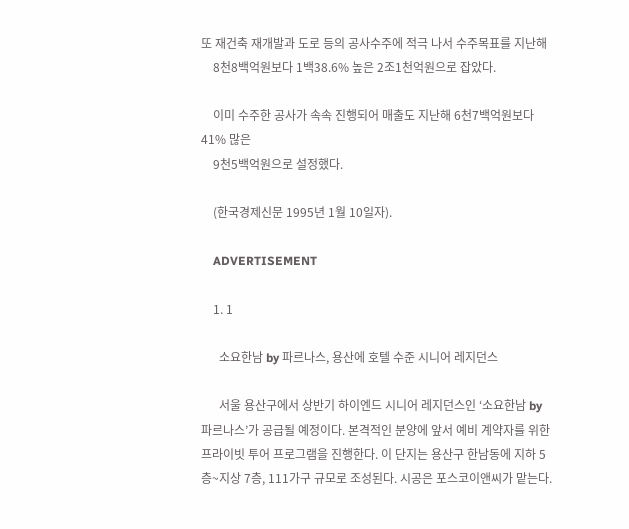또 재건축 재개발과 도로 등의 공사수주에 적극 나서 수주목표를 지난해
    8천8백억원보다 1백38.6% 높은 2조1천억원으로 잡았다.

    이미 수주한 공사가 속속 진행되어 매출도 지난해 6천7백억원보다 41% 많은
    9천5백억원으로 설정했다.

    (한국경제신문 1995년 1월 10일자).

    ADVERTISEMENT

    1. 1

      소요한남 by 파르나스, 용산에 호텔 수준 시니어 레지던스

      서울 용산구에서 상반기 하이엔드 시니어 레지던스인 ‘소요한남 by 파르나스’가 공급될 예정이다. 본격적인 분양에 앞서 예비 계약자를 위한 프라이빗 투어 프로그램을 진행한다. 이 단지는 용산구 한남동에 지하 5층~지상 7층, 111가구 규모로 조성된다. 시공은 포스코이앤씨가 맡는다.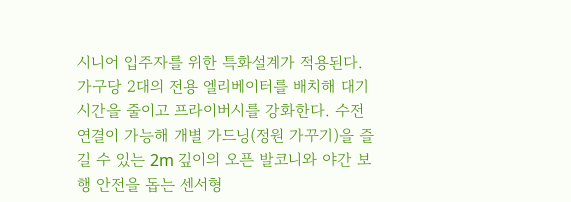시니어 입주자를 위한 특화설계가 적용된다. 가구당 2대의 전용 엘리베이터를 배치해 대기 시간을 줄이고 프라이버시를 강화한다. 수전 연결이 가능해 개별 가드닝(정원 가꾸기)을 즐길 수 있는 2m 깊이의 오픈 발코니와 야간 보행 안전을 돕는 센서형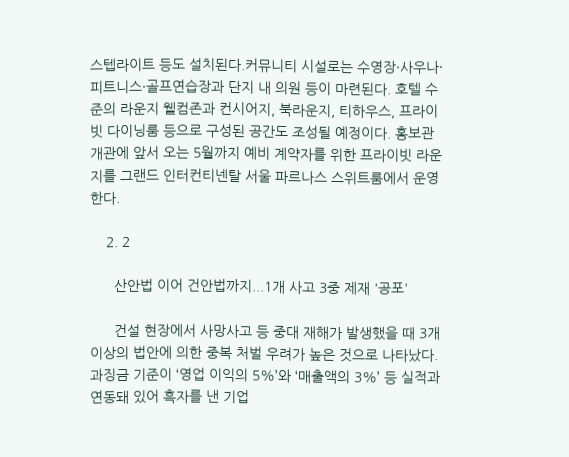스텝라이트 등도 설치된다.커뮤니티 시설로는 수영장·사우나·피트니스·골프연습장과 단지 내 의원 등이 마련된다. 호텔 수준의 라운지 웰컴존과 컨시어지, 북라운지, 티하우스, 프라이빗 다이닝룸 등으로 구성된 공간도 조성될 예정이다. 홍보관 개관에 앞서 오는 5월까지 예비 계약자를 위한 프라이빗 라운지를 그랜드 인터컨티넨탈 서울 파르나스 스위트룸에서 운영한다.

    2. 2

      산안법 이어 건안법까지...1개 사고 3중 제재 '공포'

      건설 현장에서 사망사고 등 중대 재해가 발생했을 때 3개 이상의 법안에 의한 중복 처벌 우려가 높은 것으로 나타났다. 과징금 기준이 ‘영업 이익의 5%’와 ‘매출액의 3%’ 등 실적과 연동돼 있어 흑자를 낸 기업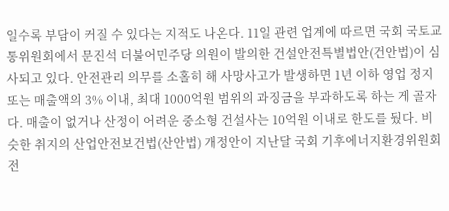일수록 부담이 커질 수 있다는 지적도 나온다. 11일 관련 업계에 따르면 국회 국토교통위원회에서 문진석 더불어민주당 의원이 발의한 건설안전특별법안(건안법)이 심사되고 있다. 안전관리 의무를 소홀히 해 사망사고가 발생하면 1년 이하 영업 정지 또는 매출액의 3% 이내, 최대 1000억원 범위의 과징금을 부과하도록 하는 게 골자다. 매출이 없거나 산정이 어려운 중소형 건설사는 10억원 이내로 한도를 뒀다. 비슷한 취지의 산업안전보건법(산안법) 개정안이 지난달 국회 기후에너지환경위원회 전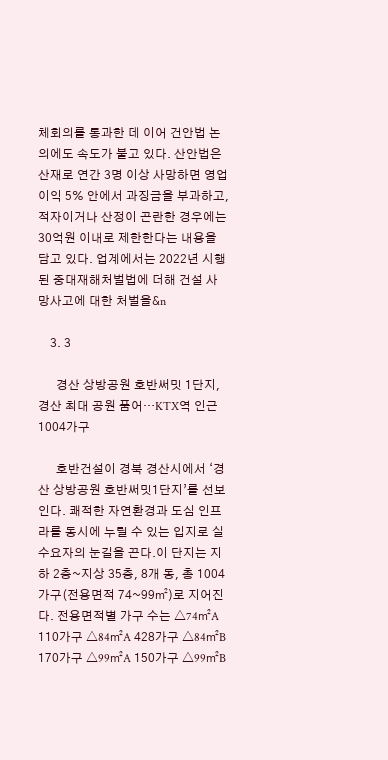체회의를 통과한 데 이어 건안법 논의에도 속도가 붙고 있다. 산안법은 산재로 연간 3명 이상 사망하면 영업이익 5% 안에서 과징금을 부과하고, 적자이거나 산정이 곤란한 경우에는 30억원 이내로 제한한다는 내용을 담고 있다. 업계에서는 2022년 시행된 중대재해처벌법에 더해 건설 사망사고에 대한 처벌을&n

    3. 3

      경산 상방공원 호반써밋 1단지, 경산 최대 공원 품어…KTX역 인근 1004가구

      호반건설이 경북 경산시에서 ‘경산 상방공원 호반써밋1단지’를 선보인다. 쾌적한 자연환경과 도심 인프라를 동시에 누릴 수 있는 입지로 실수요자의 눈길을 끈다.이 단지는 지하 2층~지상 35층, 8개 동, 총 1004가구(전용면적 74~99㎡)로 지어진다. 전용면적별 가구 수는 △74㎡A 110가구 △84㎡A 428가구 △84㎡B 170가구 △99㎡A 150가구 △99㎡B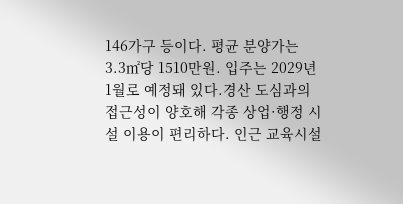146가구 등이다. 평균 분양가는 3.3㎡당 1510만원. 입주는 2029년 1월로 예정돼 있다.경산 도심과의 접근성이 양호해 각종 상업·행정 시설 이용이 편리하다. 인근 교육시설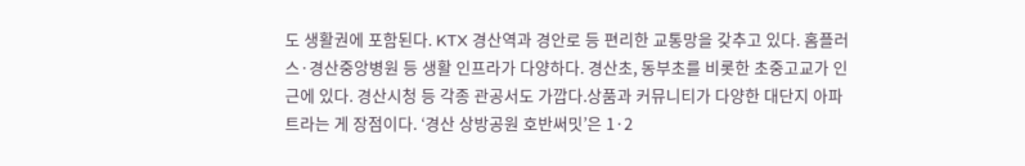도 생활권에 포함된다. KTX 경산역과 경안로 등 편리한 교통망을 갖추고 있다. 홈플러스·경산중앙병원 등 생활 인프라가 다양하다. 경산초, 동부초를 비롯한 초중고교가 인근에 있다. 경산시청 등 각종 관공서도 가깝다.상품과 커뮤니티가 다양한 대단지 아파트라는 게 장점이다. ‘경산 상방공원 호반써밋’은 1·2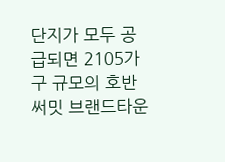단지가 모두 공급되면 2105가구 규모의 호반써밋 브랜드타운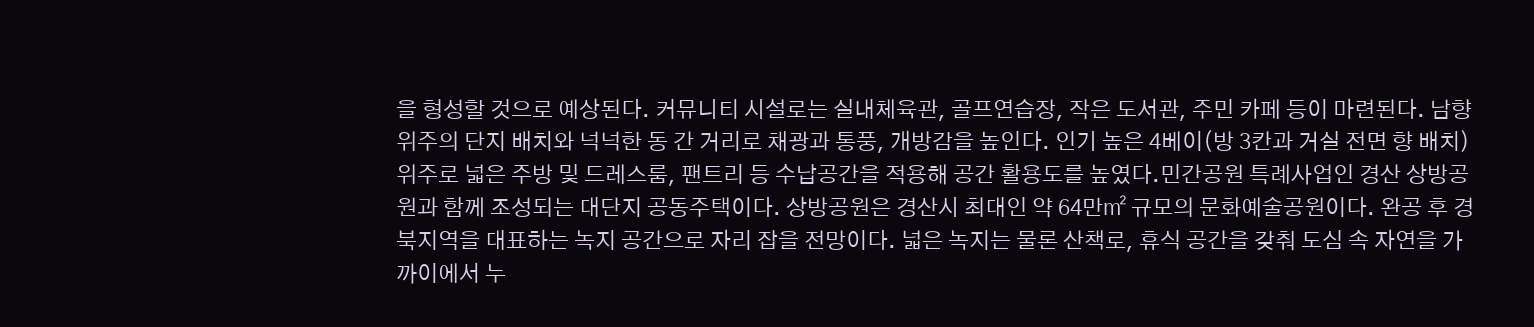을 형성할 것으로 예상된다. 커뮤니티 시설로는 실내체육관, 골프연습장, 작은 도서관, 주민 카페 등이 마련된다. 남향 위주의 단지 배치와 넉넉한 동 간 거리로 채광과 통풍, 개방감을 높인다. 인기 높은 4베이(방 3칸과 거실 전면 향 배치) 위주로 넓은 주방 및 드레스룸, 팬트리 등 수납공간을 적용해 공간 활용도를 높였다.민간공원 특례사업인 경산 상방공원과 함께 조성되는 대단지 공동주택이다. 상방공원은 경산시 최대인 약 64만㎡ 규모의 문화예술공원이다. 완공 후 경북지역을 대표하는 녹지 공간으로 자리 잡을 전망이다. 넓은 녹지는 물론 산책로, 휴식 공간을 갖춰 도심 속 자연을 가까이에서 누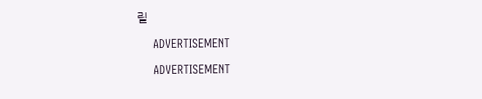릴

    ADVERTISEMENT

    ADVERTISEMENT